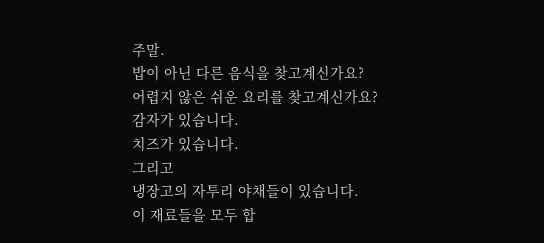주말.
밥이 아닌 다른 음식을 찾고계신가요?
어렵지 않은 쉬운 요리를 찾고계신가요?
감자가 있습니다.
치즈가 있습니다.
그리고
냉장고의 자투리 야채들이 있습니다.
이 재료들을 모두 합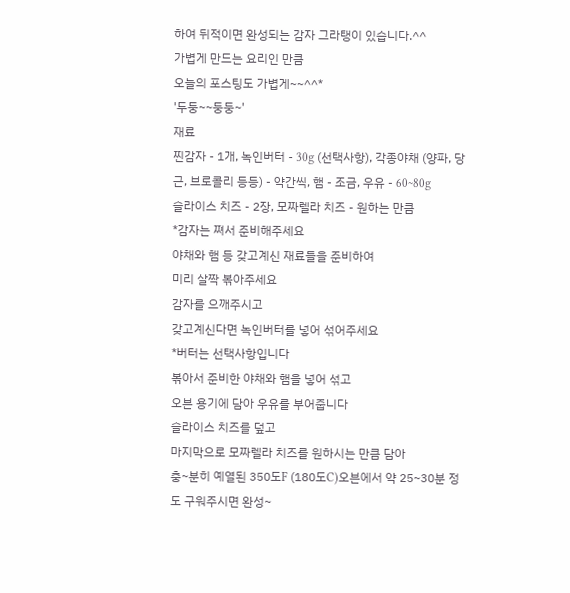하여 뒤적이면 완성되는 감자 그라탱이 있습니다.^^
가볍게 만드는 요리인 만큼
오늘의 포스팅도 가볍게~~^^*
'두둥~~둥둥~'
재료
찐감자 - 1개, 녹인버터 - 30g (선택사항), 각종야채 (양파, 당근, 브로콜리 등등) - 약간씩, 햄 - 조금, 우유 - 60~80g
슬라이스 치즈 - 2장, 모짜렐라 치즈 - 원하는 만큼
*감자는 쪄서 준비해주세요
야채와 햄 등 갖고계신 재료들을 준비하여
미리 살짝 볶아주세요
감자를 으깨주시고
갖고계신다면 녹인버터를 넣어 섞어주세요
*버터는 선택사항입니다
볶아서 준비한 야채와 햄을 넣어 섞고
오븐 용기에 담아 우유를 부어줍니다
슬라이스 치즈를 덮고
마지막으로 모짜렐라 치즈를 원하시는 만큼 담아
충~분히 예열된 350도F (180도C)오븐에서 약 25~30분 정도 구워주시면 완성~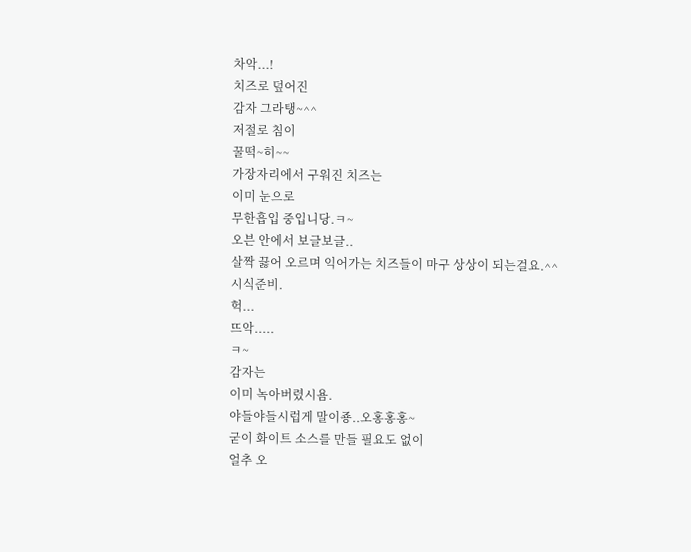차악...!
치즈로 덮어진
감자 그라탱~^^
저절로 침이
꿀떡~히~~
가장자리에서 구워진 치즈는
이미 눈으로
무한흡입 중입니당.ㅋ~
오븐 안에서 보글보글..
살짝 끓어 오르며 익어가는 치즈들이 마구 상상이 되는걸요.^^
시식준비.
헉...
뜨악.....
ㅋ~
감자는
이미 녹아버렸시욤.
야들야들시럽게 말이죵..오홍홍홍~
굳이 화이트 소스를 만들 필요도 없이
얼추 오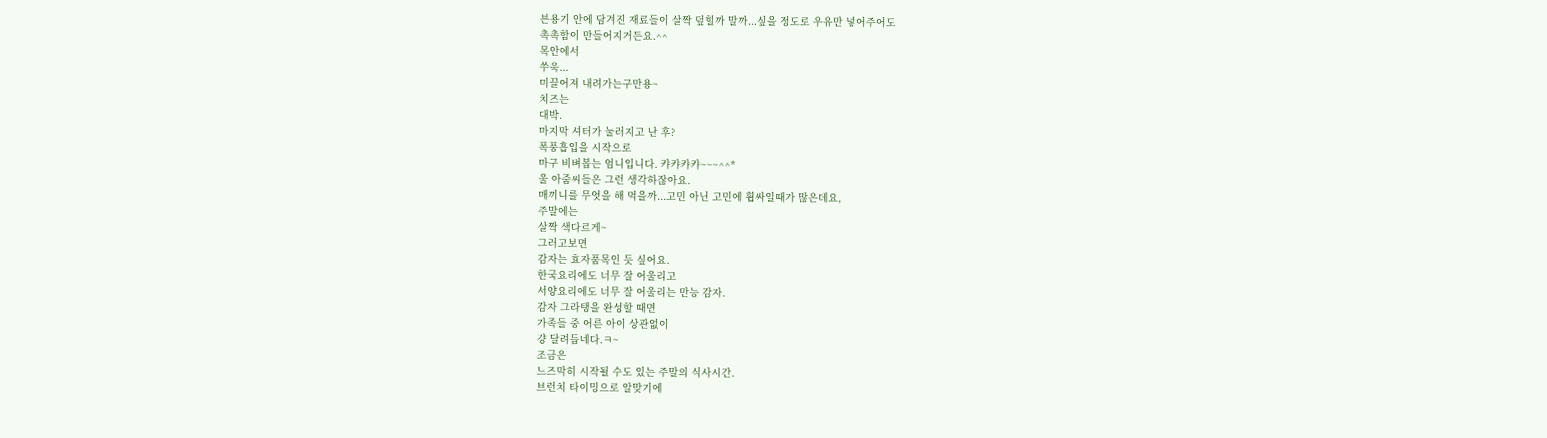븐용기 안에 담겨진 재료들이 살짝 덮힐까 말까...싶을 정도로 우유만 넣어주어도
촉촉함이 만들어지거든요.^^
목안에서
쑤욱...
미끌어져 내려가는구만용~
치즈는
대박.
마지막 셔터가 눌러지고 난 후?
폭풍흡입을 시작으로
마구 비벼봅는 엄니입니다. 캬캬캬캬~~~^^*
울 아줌씨들은 그런 생각하잖아요.
매끼니를 무엇을 해 먹을까...고민 아닌 고민에 휩싸일때가 많은데요,
주말에는
살짝 색다르게~
그러고보면
감자는 효자품목인 듯 싶어요.
한국요리에도 너무 잘 어울리고
서양요리에도 너무 잘 어울리는 만능 감자.
감자 그라탱을 완성할 때면
가족들 중 어른 아이 상관없이
걍 달려듭네다.ㅋ~
조금은
느즈막히 시작될 수도 있는 주말의 식사시간.
브런치 타이밍으로 알맞기에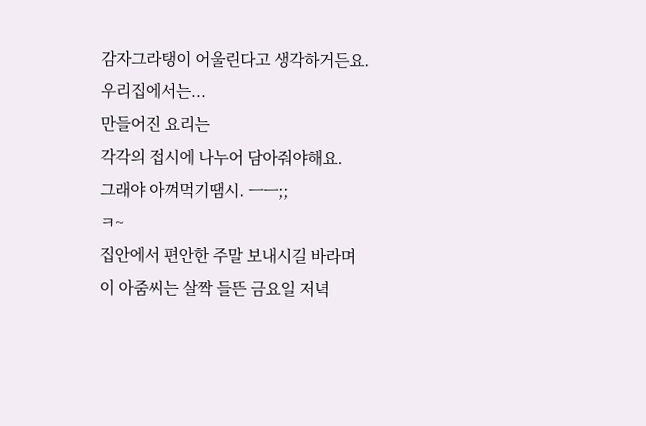감자그라탱이 어울린다고 생각하거든요.
우리집에서는...
만들어진 요리는
각각의 접시에 나누어 담아줘야해요.
그래야 아껴먹기땜시. ㅡㅡ;;
ㅋ~
집안에서 편안한 주말 보내시길 바라며
이 아줌씨는 살짝 들뜬 금요일 저녁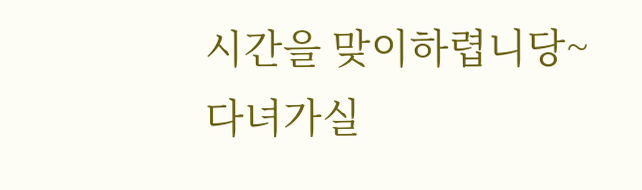시간을 맞이하렵니당~
다녀가실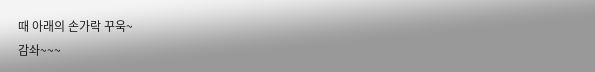때 아래의 손가락 꾸욱~
감솨~~~